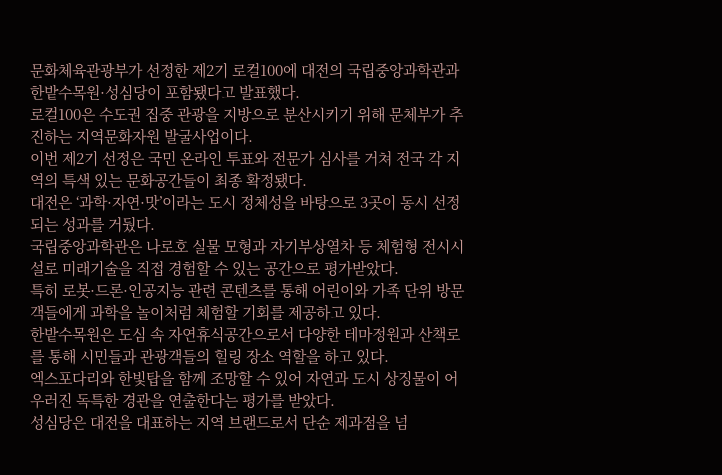문화체육관광부가 선정한 제2기 로컬100에 대전의 국립중앙과학관과 한밭수목원·성심당이 포함됐다고 발표했다.
로컬100은 수도권 집중 관광을 지방으로 분산시키기 위해 문체부가 추진하는 지역문화자원 발굴사업이다.
이번 제2기 선정은 국민 온라인 투표와 전문가 심사를 거쳐 전국 각 지역의 특색 있는 문화공간들이 최종 확정됐다.
대전은 ‘과학·자연·맛’이라는 도시 정체성을 바탕으로 3곳이 동시 선정되는 성과를 거뒀다.
국립중앙과학관은 나로호 실물 모형과 자기부상열차 등 체험형 전시시설로 미래기술을 직접 경험할 수 있는 공간으로 평가받았다.
특히 로봇·드론·인공지능 관련 콘텐츠를 통해 어린이와 가족 단위 방문객들에게 과학을 놀이처럼 체험할 기회를 제공하고 있다.
한밭수목원은 도심 속 자연휴식공간으로서 다양한 테마정원과 산책로를 통해 시민들과 관광객들의 힐링 장소 역할을 하고 있다.
엑스포다리와 한빛탑을 함께 조망할 수 있어 자연과 도시 상징물이 어우러진 독특한 경관을 연출한다는 평가를 받았다.
성심당은 대전을 대표하는 지역 브랜드로서 단순 제과점을 넘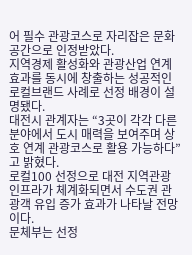어 필수 관광코스로 자리잡은 문화공간으로 인정받았다.
지역경제 활성화와 관광산업 연계 효과를 동시에 창출하는 성공적인 로컬브랜드 사례로 선정 배경이 설명됐다.
대전시 관계자는 “3곳이 각각 다른 분야에서 도시 매력을 보여주며 상호 연계 관광코스로 활용 가능하다”고 밝혔다.
로컬100 선정으로 대전 지역관광 인프라가 체계화되면서 수도권 관광객 유입 증가 효과가 나타날 전망이다.
문체부는 선정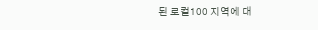된 로컬100 지역에 대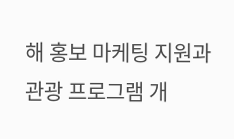해 홍보 마케팅 지원과 관광 프로그램 개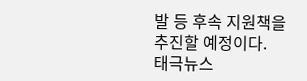발 등 후속 지원책을 추진할 예정이다.
태극뉴스